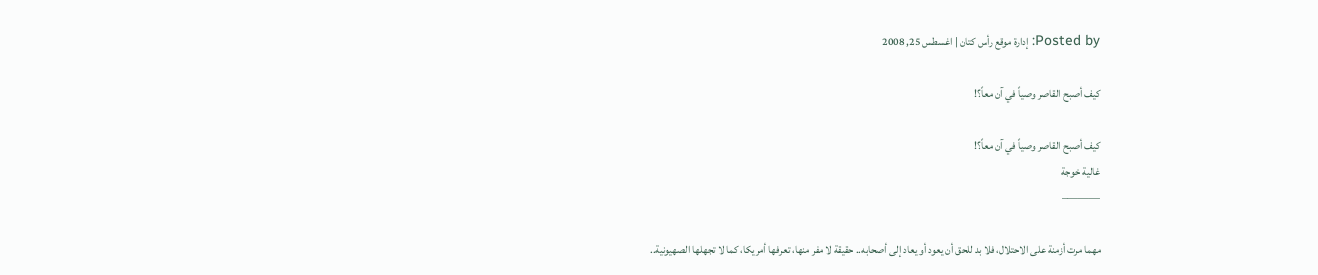Posted by: إدارة موقع رأس كتان | اغسطس 25, 2008

كيف أصبح القاصر وصياً في آن معاً؟!

كيف أصبح القاصر وصياً في آن معاً؟!
غالية خوجة
———–

مهما مرت أزمنة على الاحتلال، فلا بد للحق أن يعود أو يعاد إلى أصحابه.. حقيقة لا مفر منها، تعرفها أمريكا، كما لا تجهلها الصهيونية..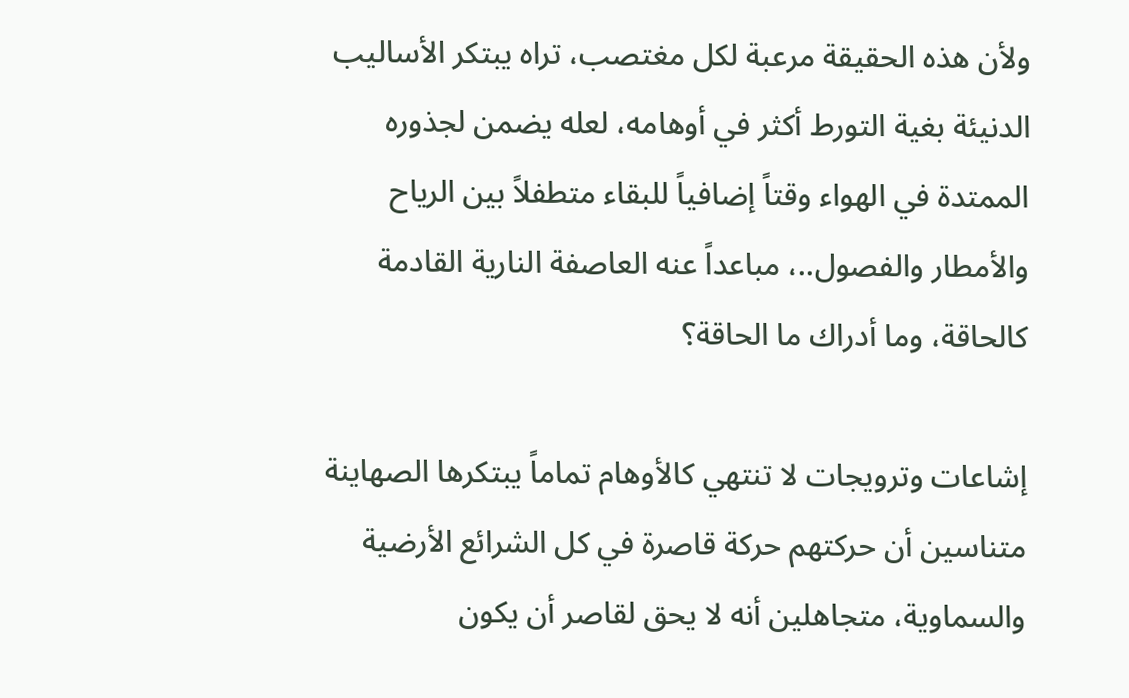ولأن هذه الحقيقة مرعبة لكل مغتصب، تراه يبتكر الأساليب الدنيئة بغية التورط أكثر في أوهامه، لعله يضمن لجذوره الممتدة في الهواء وقتاً إضافياً للبقاء متطفلاً بين الرياح والأمطار والفصول..، مباعداً عنه العاصفة النارية القادمة كالحاقة، وما أدراك ما الحاقة؟

إشاعات وترويجات لا تنتهي كالأوهام تماماً يبتكرها الصهاينة متناسين أن حركتهم حركة قاصرة في كل الشرائع الأرضية والسماوية، متجاهلين أنه لا يحق لقاصر أن يكون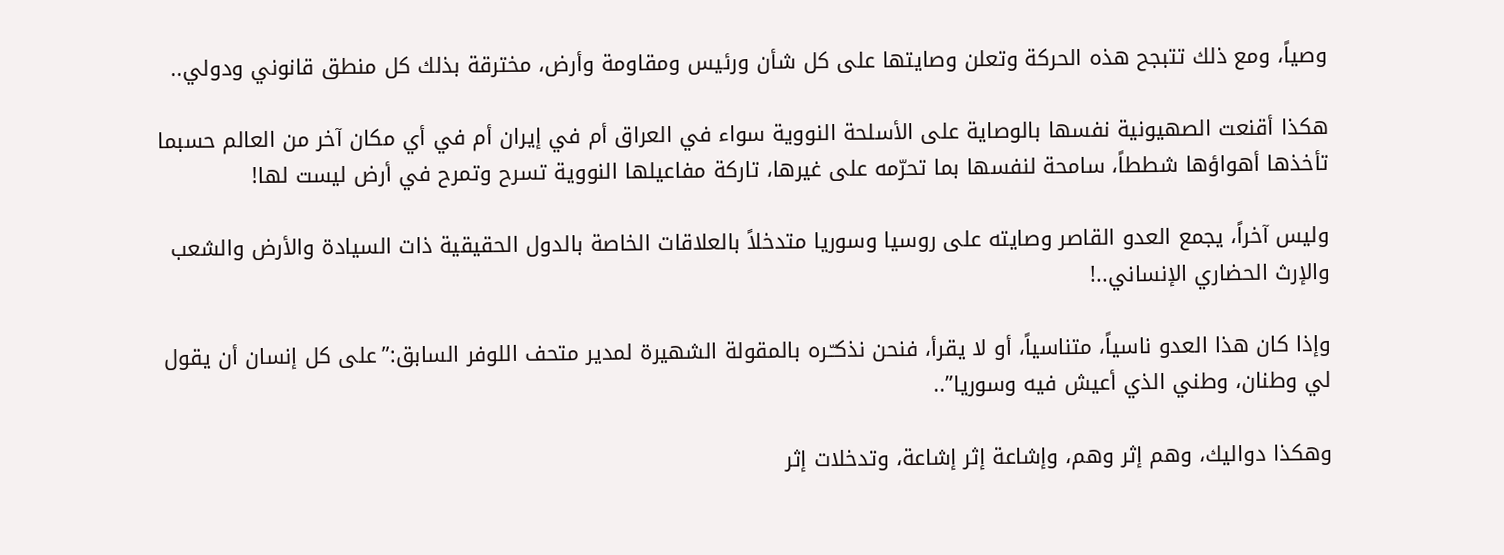وصياً، ومع ذلك تتبجح هذه الحركة وتعلن وصايتها على كل شأن ورئيس ومقاومة وأرض، مخترقة بذلك كل منطق قانوني ودولي..

هكذا أقنعت الصهيونية نفسها بالوصاية على الأسلحة النووية سواء في العراق أم في إيران أم في أي مكان آخر من العالم حسبما تأخذها أهواؤها شططاً، سامحة لنفسها بما تحرّمه على غيرها، تاركة مفاعيلها النووية تسرح وتمرح في أرض ليست لها!

وليس آخراً، يجمع العدو القاصر وصايته على روسيا وسوريا متدخلاً بالعلاقات الخاصة بالدول الحقيقية ذات السيادة والأرض والشعب والإرث الحضاري الإنساني..!

وإذا كان هذا العدو ناسياً، متناسياً، أو لا يقرأ، فنحن نذكـّـره بالمقولة الشهيرة لمدير متحف اللوفر السابق:”على كل إنسان أن يقول لي وطنان، وطني الذي أعيش فيه وسوريا”..

وهكذا دواليك، وهم إثر وهم، وإشاعة إثر إشاعة، وتدخلات إثر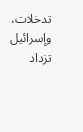تدخلات، وإسرائيل تزداد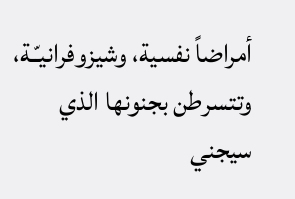أمراضاً نفسية، وشيزوفرانيـّـة، وتتسرطن بجنونها الذي سيجني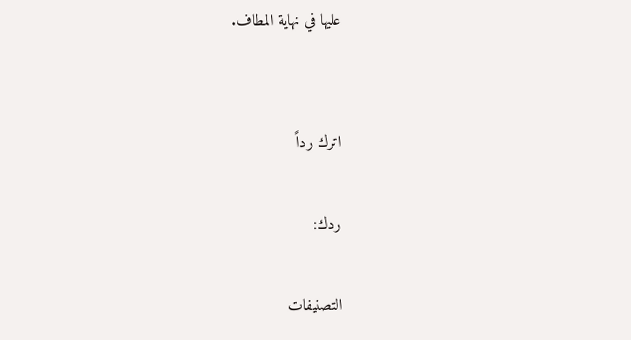عليها في نهاية المطاف.


اترك رداً

ردك:

التصنيفات